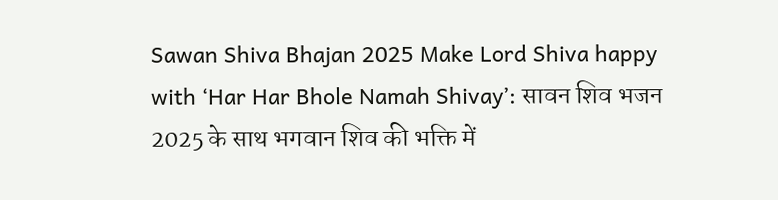Sawan Shiva Bhajan 2025 Make Lord Shiva happy with ‘Har Har Bhole Namah Shivay’: सावन शिव भजन 2025 के साथ भगवान शिव की भक्ति में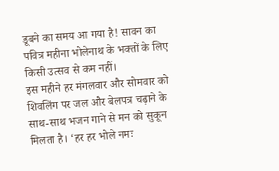डूबने का समय आ गया है! सावन का पवित्र महीना भोलेनाथ के भक्तों के लिए किसी उत्सव से कम नहीं।
इस महीने हर मंगलवार और सोमवार को शिवलिंग पर जल और बेलपत्र चढ़ाने के साथ-साथ भजन गाने से मन को सुकून मिलता है। ‘हर हर भोले नमः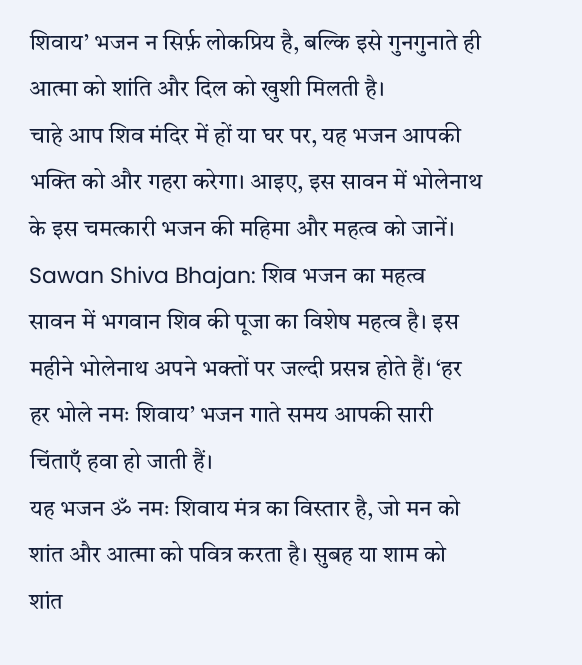शिवाय’ भजन न सिर्फ़ लोकप्रिय है, बल्कि इसे गुनगुनाते ही आत्मा को शांति और दिल को खुशी मिलती है।
चाहे आप शिव मंदिर में हों या घर पर, यह भजन आपकी भक्ति को और गहरा करेगा। आइए, इस सावन में भोलेनाथ के इस चमत्कारी भजन की महिमा और महत्व को जानें।
Sawan Shiva Bhajan: शिव भजन का महत्व
सावन में भगवान शिव की पूजा का विशेष महत्व है। इस महीने भोलेनाथ अपने भक्तों पर जल्दी प्रसन्न होते हैं। ‘हर हर भोले नमः शिवाय’ भजन गाते समय आपकी सारी चिंताएँ हवा हो जाती हैं।
यह भजन ॐ नमः शिवाय मंत्र का विस्तार है, जो मन को शांत और आत्मा को पवित्र करता है। सुबह या शाम को शांत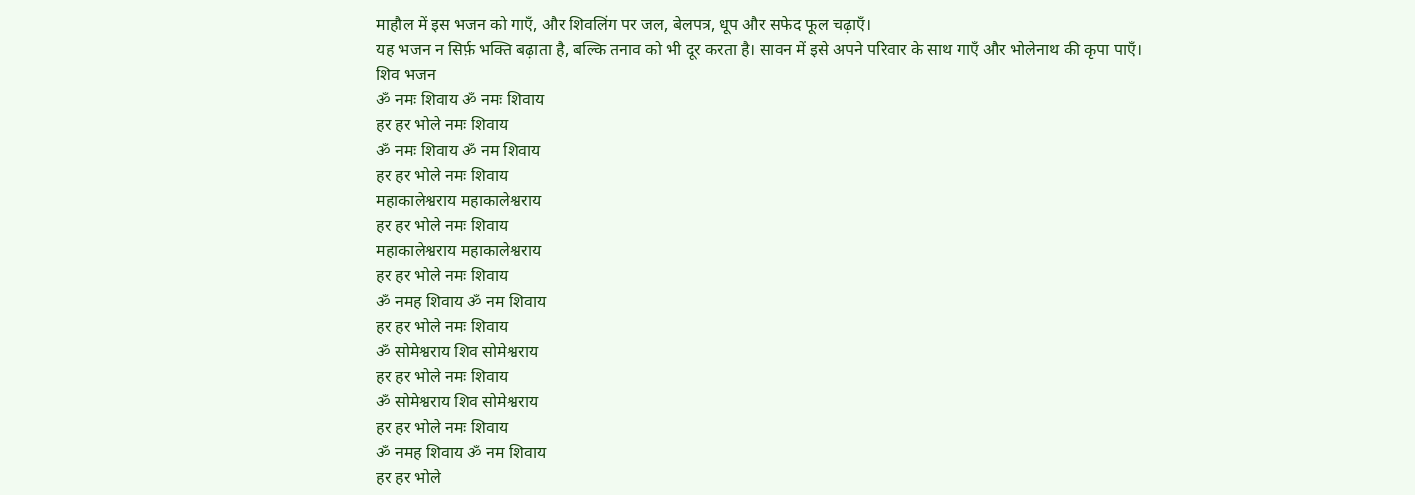माहौल में इस भजन को गाएँ, और शिवलिंग पर जल, बेलपत्र, धूप और सफेद फूल चढ़ाएँ।
यह भजन न सिर्फ़ भक्ति बढ़ाता है, बल्कि तनाव को भी दूर करता है। सावन में इसे अपने परिवार के साथ गाएँ और भोलेनाथ की कृपा पाएँ।
शिव भजन
ॐ नमः शिवाय ॐ नमः शिवाय
हर हर भोले नमः शिवाय
ॐ नमः शिवाय ॐ नम शिवाय
हर हर भोले नमः शिवाय
महाकालेश्वराय महाकालेश्वराय
हर हर भोले नमः शिवाय
महाकालेश्वराय महाकालेश्वराय
हर हर भोले नमः शिवाय
ॐ नमह शिवाय ॐ नम शिवाय
हर हर भोले नमः शिवाय
ॐ सोमेश्वराय शिव सोमेश्वराय
हर हर भोले नमः शिवाय
ॐ सोमेश्वराय शिव सोमेश्वराय
हर हर भोले नमः शिवाय
ॐ नमह शिवाय ॐ नम शिवाय
हर हर भोले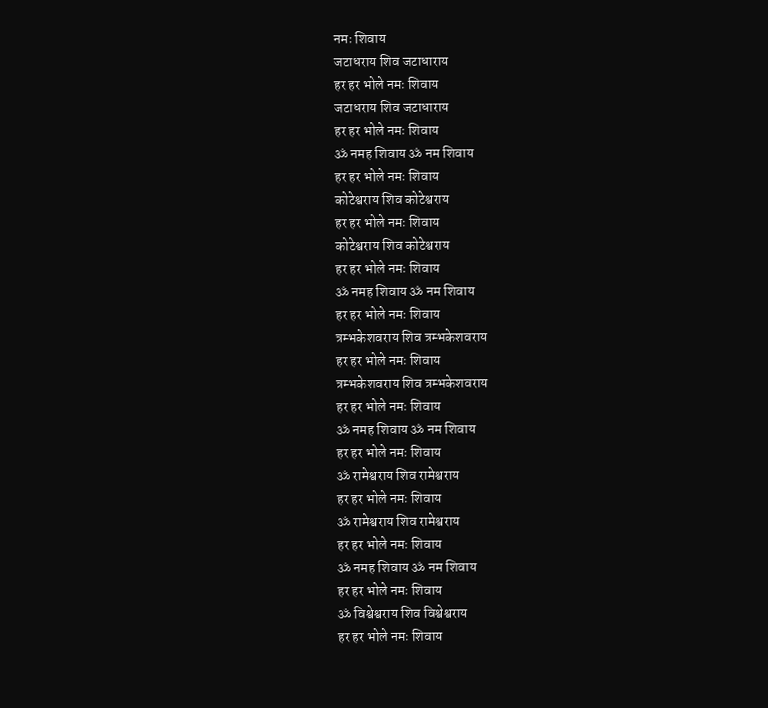नमः शिवाय
जटाधराय शिव जटाधाराय
हर हर भोले नमः शिवाय
जटाधराय शिव जटाधाराय
हर हर भोले नमः शिवाय
ॐ नमह शिवाय ॐ नम शिवाय
हर हर भोले नमः शिवाय
कोटेश्वराय शिव कोटेश्वराय
हर हर भोले नमः शिवाय
कोटेश्वराय शिव कोटेश्वराय
हर हर भोले नमः शिवाय
ॐ नमह शिवाय ॐ नम शिवाय
हर हर भोले नमः शिवाय
त्रम्भकेशवराय शिव त्रम्भकेशवराय
हर हर भोले नमः शिवाय
त्रम्भकेशवराय शिव त्रम्भकेशवराय
हर हर भोले नमः शिवाय
ॐ नमह शिवाय ॐ नम शिवाय
हर हर भोले नमः शिवाय
ॐ रामेश्वराय शिव रामेश्वराय
हर हर भोले नमः शिवाय
ॐ रामेश्वराय शिव रामेश्वराय
हर हर भोले नमः शिवाय
ॐ नमह शिवाय ॐ नम शिवाय
हर हर भोले नमः शिवाय
ॐ विश्वेश्वराय शिव विश्वेश्वराय
हर हर भोले नमः शिवाय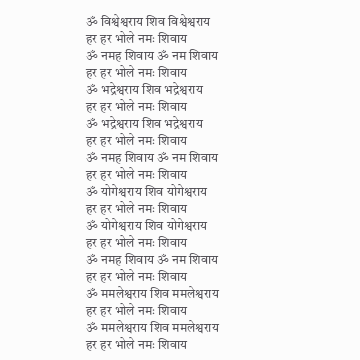ॐ विश्वेश्वराय शिव विश्वेश्वराय
हर हर भोले नमः शिवाय
ॐ नमह शिवाय ॐ नम शिवाय
हर हर भोले नमः शिवाय
ॐ भद्रेश्वराय शिव भद्रेश्वराय
हर हर भोले नमः शिवाय
ॐ भद्रेश्वराय शिव भद्रेश्वराय
हर हर भोले नमः शिवाय
ॐ नमह शिवाय ॐ नम शिवाय
हर हर भोले नमः शिवाय
ॐ योगेश्वराय शिव योगेश्वराय
हर हर भोले नमः शिवाय
ॐ योगेश्वराय शिव योगेश्वराय
हर हर भोले नमः शिवाय
ॐ नमह शिवाय ॐ नम शिवाय
हर हर भोले नमः शिवाय
ॐ ममलेश्वराय शिव ममलेश्वराय
हर हर भोले नमः शिवाय
ॐ ममलेश्वराय शिव ममलेश्वराय
हर हर भोले नमः शिवाय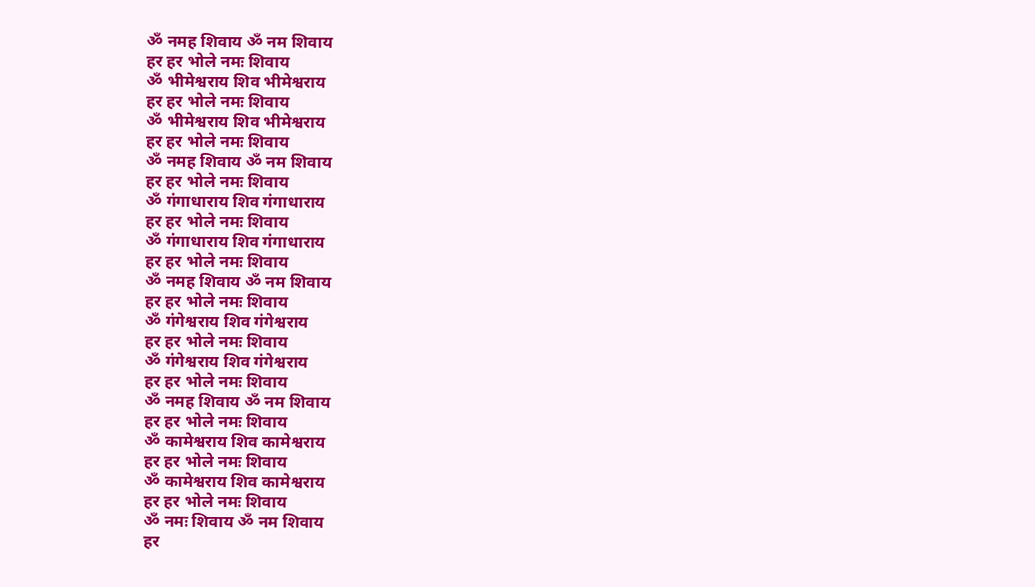ॐ नमह शिवाय ॐ नम शिवाय
हर हर भोले नमः शिवाय
ॐ भीमेश्वराय शिव भीमेश्वराय
हर हर भोले नमः शिवाय
ॐ भीमेश्वराय शिव भीमेश्वराय
हर हर भोले नमः शिवाय
ॐ नमह शिवाय ॐ नम शिवाय
हर हर भोले नमः शिवाय
ॐ गंगाधाराय शिव गंगाधाराय
हर हर भोले नमः शिवाय
ॐ गंगाधाराय शिव गंगाधाराय
हर हर भोले नमः शिवाय
ॐ नमह शिवाय ॐ नम शिवाय
हर हर भोले नमः शिवाय
ॐ गंगेश्वराय शिव गंगेश्वराय
हर हर भोले नमः शिवाय
ॐ गंगेश्वराय शिव गंगेश्वराय
हर हर भोले नमः शिवाय
ॐ नमह शिवाय ॐ नम शिवाय
हर हर भोले नमः शिवाय
ॐ कामेश्वराय शिव कामेश्वराय
हर हर भोले नमः शिवाय
ॐ कामेश्वराय शिव कामेश्वराय
हर हर भोले नमः शिवाय
ॐ नमः शिवाय ॐ नम शिवाय
हर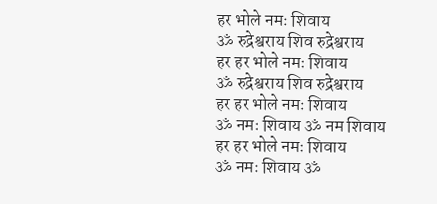हर भोले नमः शिवाय
ॐ रुद्रेश्वराय शिव रुद्रेश्वराय
हर हर भोले नमः शिवाय
ॐ रुद्रेश्वराय शिव रुद्रेश्वराय
हर हर भोले नमः शिवाय
ॐ नमः शिवाय ॐ नम शिवाय
हर हर भोले नमः शिवाय
ॐ नमः शिवाय ॐ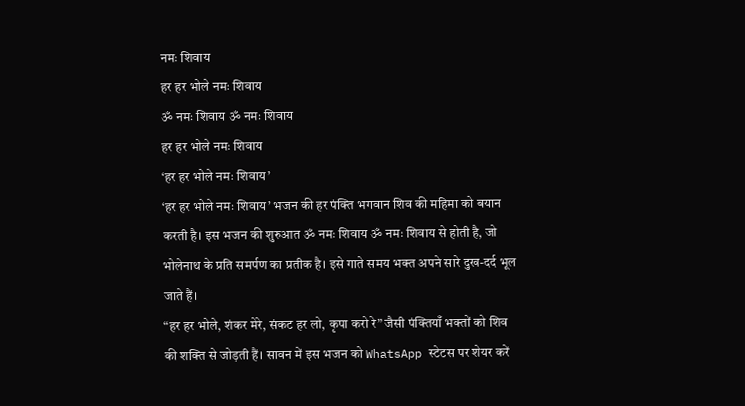नमः शिवाय
हर हर भोले नमः शिवाय
ॐ नमः शिवाय ॐ नमः शिवाय
हर हर भोले नमः शिवाय
‘हर हर भोले नमः शिवाय’
‘हर हर भोले नमः शिवाय’ भजन की हर पंक्ति भगवान शिव की महिमा को बयान करती है। इस भजन की शुरुआत ॐ नमः शिवाय ॐ नमः शिवाय से होती है, जो भोलेनाथ के प्रति समर्पण का प्रतीक है। इसे गाते समय भक्त अपने सारे दुख-दर्द भूल जाते हैं।
“हर हर भोले, शंकर मेरे, संकट हर लो, कृपा करो रे” जैसी पंक्तियाँ भक्तों को शिव की शक्ति से जोड़ती हैं। सावन में इस भजन को WhatsApp स्टेटस पर शेयर करें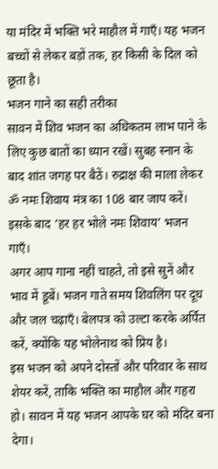या मंदिर में भक्ति भरे माहौल में गाएँ। यह भजन बच्चों से लेकर बड़ों तक, हर किसी के दिल को छूता है।
भजन गाने का सही तरीका
सावन में शिव भजन का अधिकतम लाभ पाने के लिए कुछ बातों का ध्यान रखें। सुबह स्नान के बाद शांत जगह पर बैठें। रुद्राक्ष की माला लेकर ॐ नमः शिवाय मंत्र का 108 बार जाप करें। इसके बाद ‘हर हर भोले नमः शिवाय’ भजन गाएँ।
अगर आप गाना नहीं चाहते, तो इसे सुनें और भाव में डूबें। भजन गाते समय शिवलिंग पर दूध और जल चढ़ाएँ। बेलपत्र को उल्टा करके अर्पित करें, क्योंकि यह भोलेनाथ को प्रिय है।
इस भजन को अपने दोस्तों और परिवार के साथ शेयर करें, ताकि भक्ति का माहौल और गहरा हो। सावन में यह भजन आपके घर को मंदिर बना देगा।